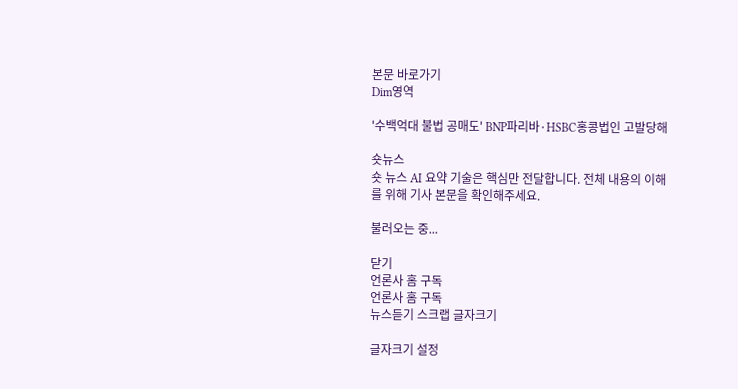본문 바로가기
Dim영역

'수백억대 불법 공매도' BNP파리바·HSBC홍콩법인 고발당해

숏뉴스
숏 뉴스 AI 요약 기술은 핵심만 전달합니다. 전체 내용의 이해를 위해 기사 본문을 확인해주세요.

불러오는 중...

닫기
언론사 홈 구독
언론사 홈 구독
뉴스듣기 스크랩 글자크기

글자크기 설정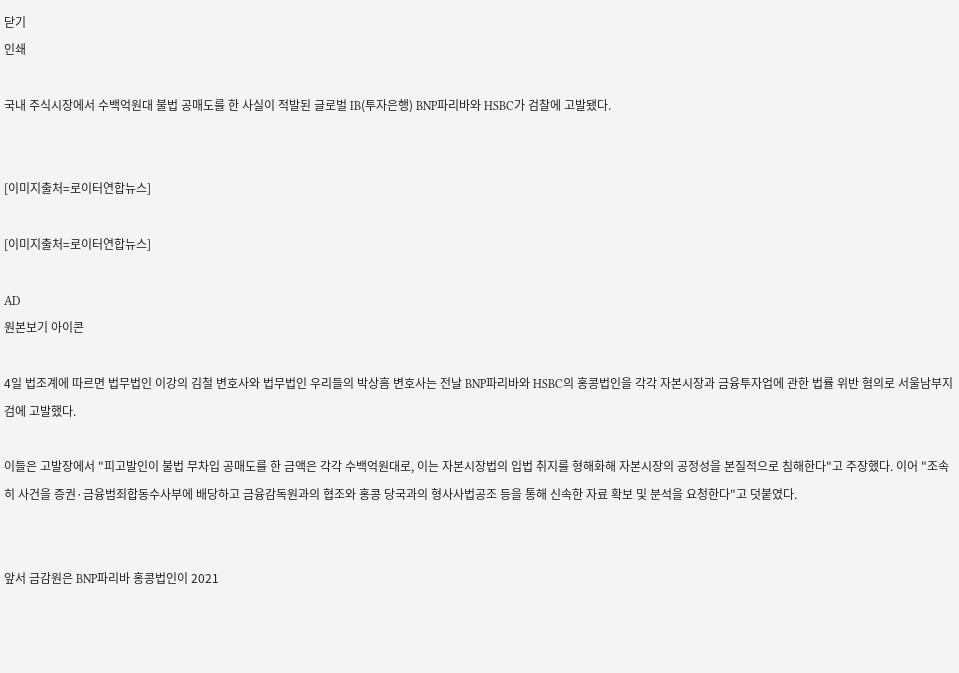닫기
인쇄

국내 주식시장에서 수백억원대 불법 공매도를 한 사실이 적발된 글로벌 IB(투자은행) BNP파리바와 HSBC가 검찰에 고발됐다.


[이미지출처=로이터연합뉴스]

[이미지출처=로이터연합뉴스]

AD
원본보기 아이콘

4일 법조계에 따르면 법무법인 이강의 김철 변호사와 법무법인 우리들의 박상흠 변호사는 전날 BNP파리바와 HSBC의 홍콩법인을 각각 자본시장과 금융투자업에 관한 법률 위반 혐의로 서울남부지검에 고발했다.

이들은 고발장에서 "피고발인이 불법 무차입 공매도를 한 금액은 각각 수백억원대로, 이는 자본시장법의 입법 취지를 형해화해 자본시장의 공정성을 본질적으로 침해한다"고 주장했다. 이어 "조속히 사건을 증권·금융범죄합동수사부에 배당하고 금융감독원과의 협조와 홍콩 당국과의 형사사법공조 등을 통해 신속한 자료 확보 및 분석을 요청한다"고 덧붙였다.


앞서 금감원은 BNP파리바 홍콩법인이 2021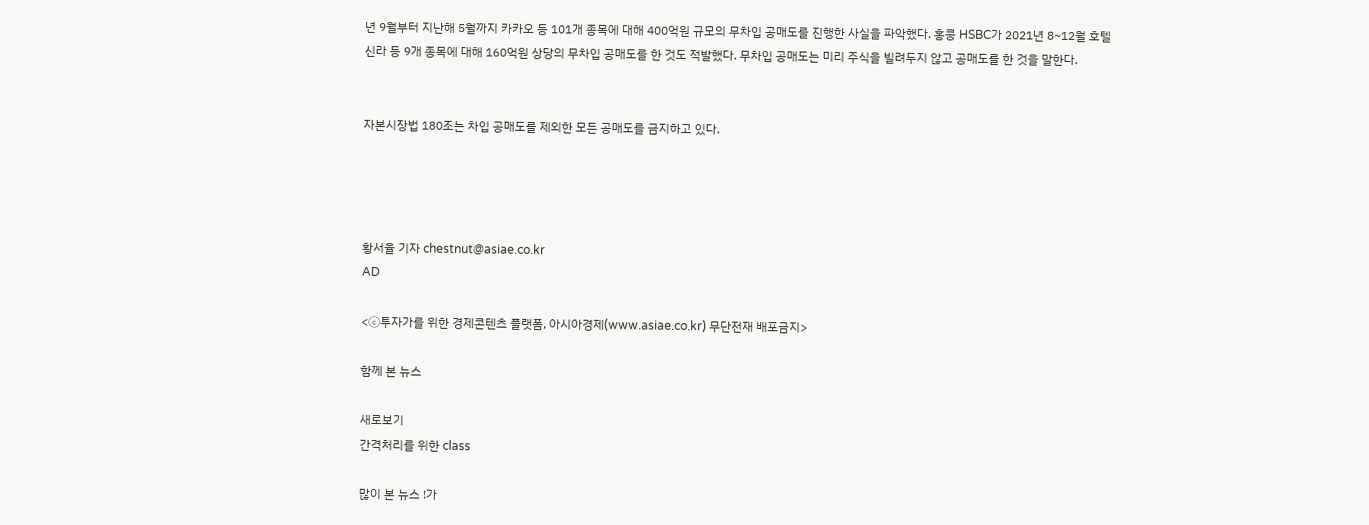년 9월부터 지난해 5월까지 카카오 등 101개 종목에 대해 400억원 규모의 무차입 공매도를 진행한 사실을 파악했다. 홍콩 HSBC가 2021년 8~12월 호텔신라 등 9개 종목에 대해 160억원 상당의 무차입 공매도를 한 것도 적발했다. 무차입 공매도는 미리 주식을 빌려두지 않고 공매도를 한 것을 말한다.


자본시장법 180조는 차입 공매도를 제외한 모든 공매도를 금지하고 있다.




황서율 기자 chestnut@asiae.co.kr
AD

<ⓒ투자가를 위한 경제콘텐츠 플랫폼, 아시아경제(www.asiae.co.kr) 무단전재 배포금지>

함께 본 뉴스

새로보기
간격처리를 위한 class

많이 본 뉴스 !가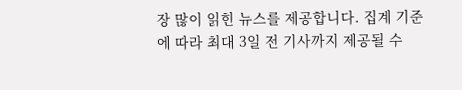장 많이 읽힌 뉴스를 제공합니다. 집계 기준에 따라 최대 3일 전 기사까지 제공될 수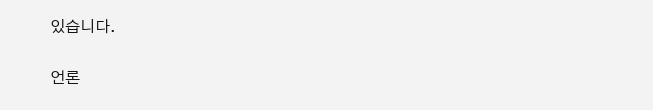있습니다.

언론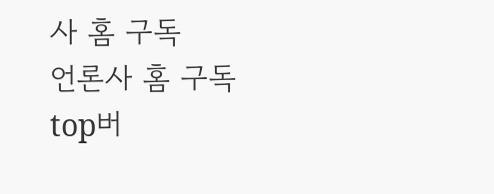사 홈 구독
언론사 홈 구독
top버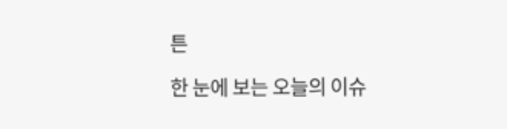튼

한 눈에 보는 오늘의 이슈